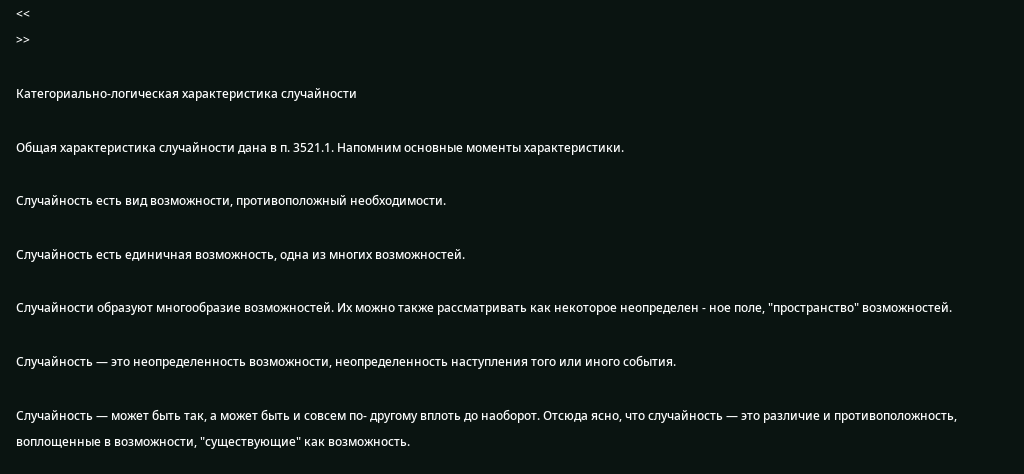<<
>>

Категориально-логическая характеристика случайности

Общая характеристика случайности дана в п. 3521.1. Напомним основные моменты характеристики.

Случайность есть вид возможности, противоположный необходимости.

Случайность есть единичная возможность, одна из многих возможностей.

Случайности образуют многообразие возможностей. Их можно также рассматривать как некоторое неопределен - ное поле, "пространство" возможностей.

Случайность — это неопределенность возможности, неопределенность наступления того или иного события.

Случайность — может быть так, а может быть и совсем по- другому вплоть до наоборот. Отсюда ясно, что случайность — это различие и противоположность, воплощенные в возможности, "существующие" как возможность.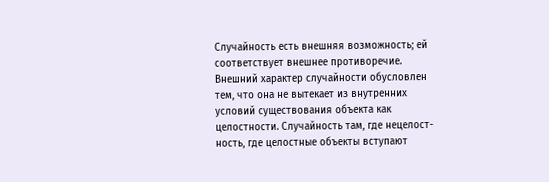Случайность есть внешняя возможность; ей соответствует внешнее противоречие. Внешний характер случайности обусловлен тем, что она не вытекает из внутренних условий существования объекта как целостности. Случайность там, где нецелост- ность, где целостные объекты вступают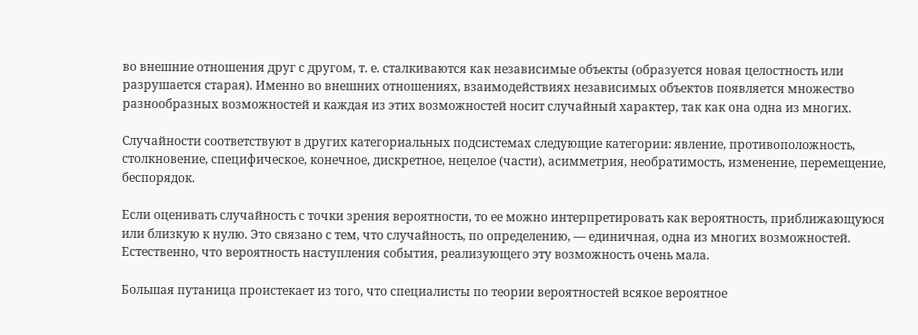во внешние отношения друг с другом, т. е. сталкиваются как независимые объекты (образуется новая целостность или разрушается старая). Именно во внешних отношениях, взаимодействиях независимых объектов появляется множество разнообразных возможностей и каждая из этих возможностей носит случайный характер, так как она одна из многих.

Случайности соответствуют в других категориальных подсистемах следующие категории: явление, противоположность, столкновение, специфическое, конечное, дискретное, нецелое (части), асимметрия, необратимость, изменение, перемещение, беспорядок.

Если оценивать случайность с точки зрения вероятности, то ее можно интерпретировать как вероятность, приближающуюся или близкую к нулю. Это связано с тем, что случайность, по определению, — единичная, одна из многих возможностей. Естественно, что вероятность наступления события, реализующего эту возможность очень мала.

Большая путаница проистекает из того, что специалисты по теории вероятностей всякое вероятное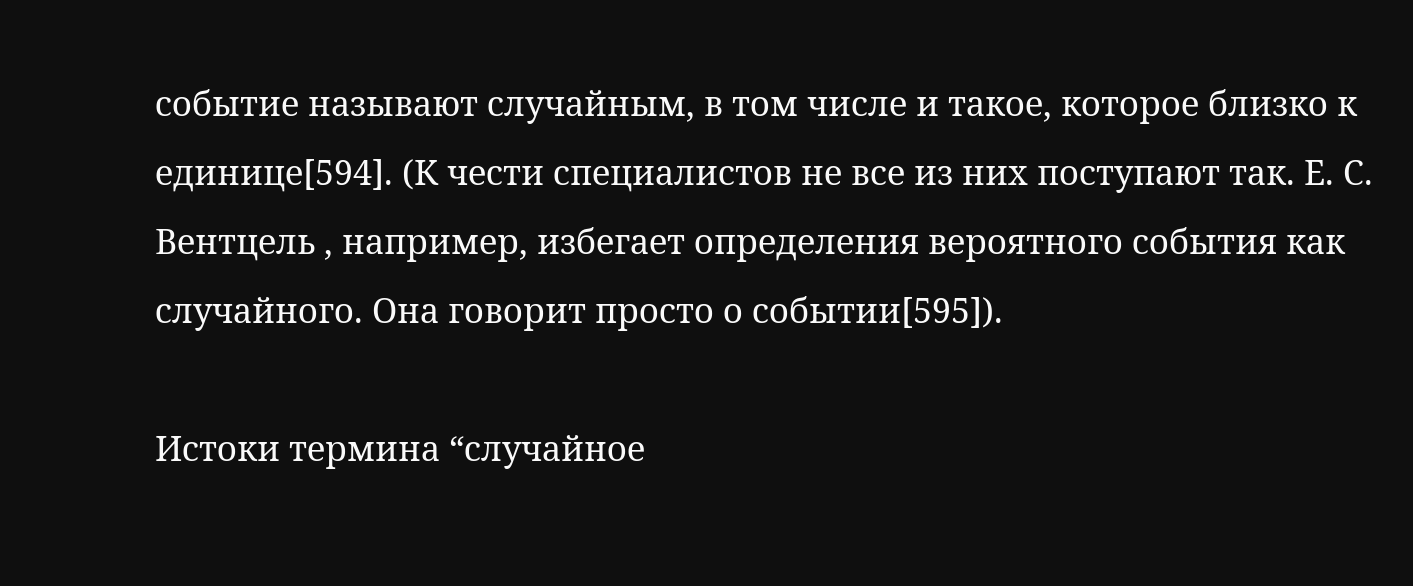событие называют случайным, в том числе и такое, которое близко к единице[594]. (К чести специалистов не все из них поступают так. Е. С. Вентцель , например, избегает определения вероятного события как случайного. Она говорит просто о событии[595]).

Истоки термина “случайное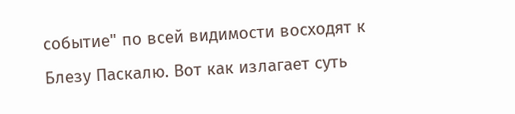событие" по всей видимости восходят к Блезу Паскалю. Вот как излагает суть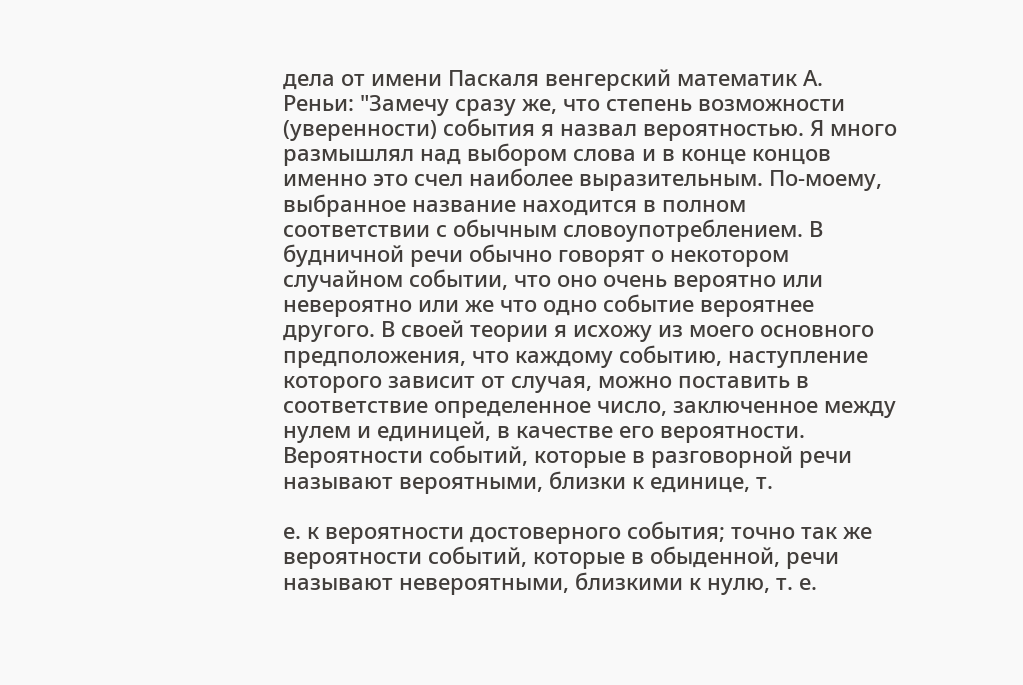дела от имени Паскаля венгерский математик А. Реньи: "Замечу сразу же, что степень возможности (уверенности) события я назвал вероятностью. Я много размышлял над выбором слова и в конце концов именно это счел наиболее выразительным. По-моему, выбранное название находится в полном соответствии с обычным словоупотреблением. В будничной речи обычно говорят о некотором случайном событии, что оно очень вероятно или невероятно или же что одно событие вероятнее другого. В своей теории я исхожу из моего основного предположения, что каждому событию, наступление которого зависит от случая, можно поставить в соответствие определенное число, заключенное между нулем и единицей, в качестве его вероятности. Вероятности событий, которые в разговорной речи называют вероятными, близки к единице, т.

е. к вероятности достоверного события; точно так же вероятности событий, которые в обыденной, речи называют невероятными, близкими к нулю, т. е.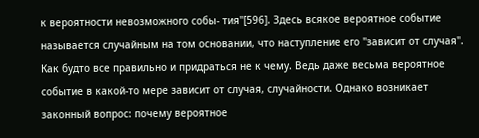к вероятности невозможного собы- тия"[596]. Здесь всякое вероятное событие называется случайным на том основании, что наступление его "зависит от случая". Как будто все правильно и придраться не к чему. Ведь даже весьма вероятное событие в какой-то мере зависит от случая, случайности. Однако возникает законный вопрос: почему вероятное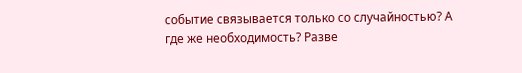событие связывается только со случайностью? А где же необходимость? Разве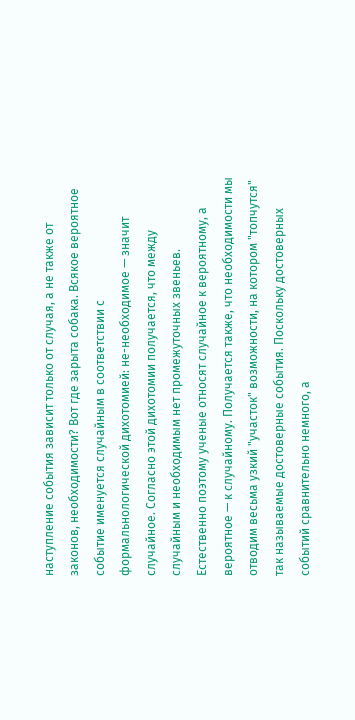наступление события зависит только от случая, а не также от законов, необходимости? Вот где зарыта собака. Всякое вероятное событие именуется случайным в соответствии с формальнологической дихотомией: не-необходимое — значит случайное. Согласно этой дихотомии получается, что между случайным и необходимым нет промежуточных звеньев. Естественно поэтому ученые относят случайное к вероятному, а вероятное — к случайному. Получается также, что необходимости мы отводим весьма узкий "участок" возможности, на котором "топчутся" так называемые достоверные события. Поскольку достоверных событий сравнительно немного, а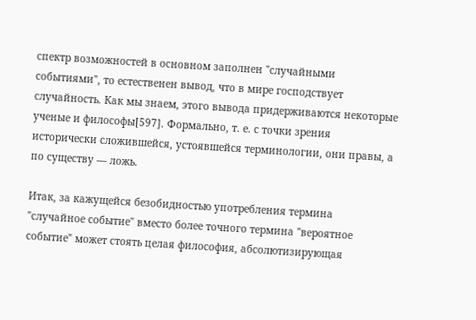спектр возможностей в основном заполнен "случайными событиями", то естественен вывод, что в мире господствует случайность. Как мы знаем, этого вывода придерживаются некоторые ученые и философы[597]. Формально, т. е. с точки зрения исторически сложившейся, устоявшейся терминологии, они правы, а по существу — ложь.

Итак, за кажущейся безобидностью употребления термина "случайное событие" вместо более точного термина "вероятное событие" может стоять целая философия, абсолютизирующая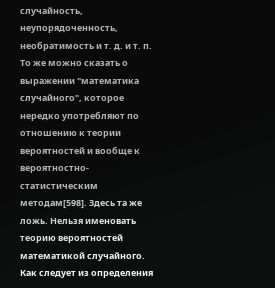случайность, неупорядоченность, необратимость и т. д. и т. п. То же можно сказать о выражении "математика случайного", которое нередко употребляют по отношению к теории вероятностей и вообще к вероятностно-статистическим методам[598]. Здесь та же ложь. Нельзя именовать теорию вероятностей математикой случайного. Как следует из определения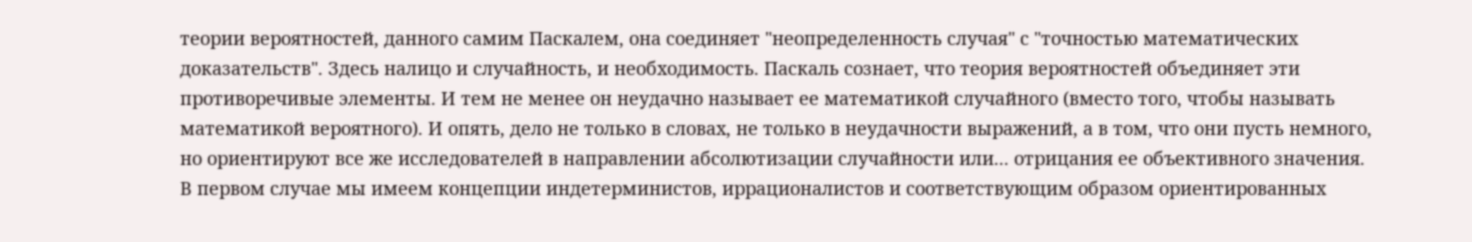теории вероятностей, данного самим Паскалем, она соединяет "неопределенность случая" с "точностью математических доказательств". Здесь налицо и случайность, и необходимость. Паскаль сознает, что теория вероятностей объединяет эти противоречивые элементы. И тем не менее он неудачно называет ее математикой случайного (вместо того, чтобы называть математикой вероятного). И опять, дело не только в словах, не только в неудачности выражений, а в том, что они пусть немного, но ориентируют все же исследователей в направлении абсолютизации случайности или... отрицания ее объективного значения. В первом случае мы имеем концепции индетерминистов, иррационалистов и соответствующим образом ориентированных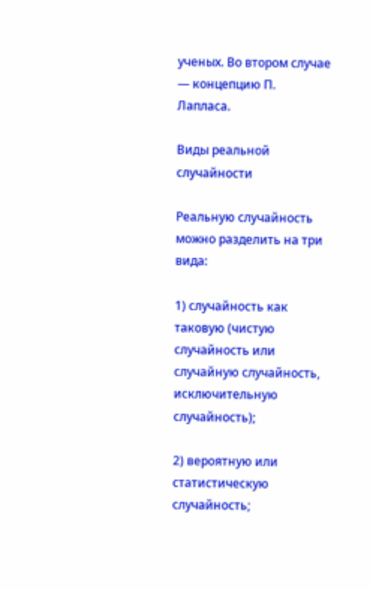ученых. Во втором случае — концепцию П. Лапласа.

Виды реальной случайности

Реальную случайность можно разделить на три вида:

1) случайность как таковую (чистую случайность или случайную случайность, исключительную случайность);

2) вероятную или статистическую случайность;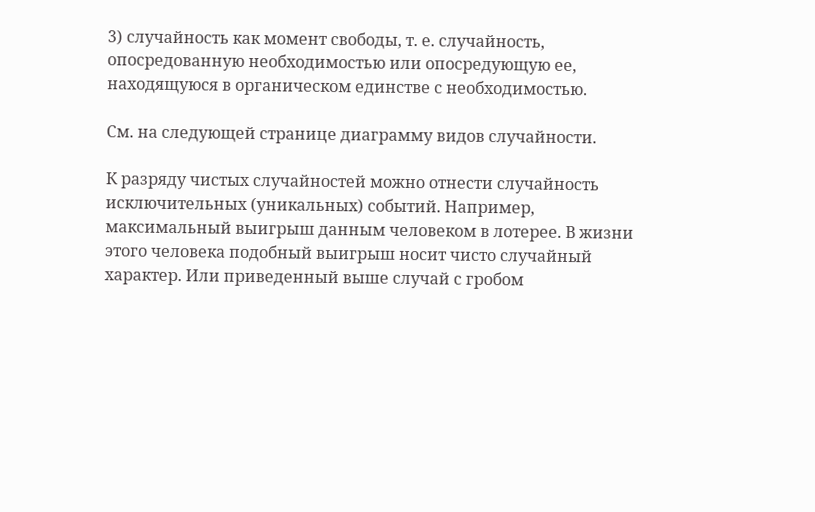3) случайность как момент свободы, т. е. случайность, опосредованную необходимостью или опосредующую ее, находящуюся в органическом единстве с необходимостью.

См. на следующей странице диаграмму видов случайности.

К разряду чистых случайностей можно отнести случайность исключительных (уникальных) событий. Например, максимальный выигрыш данным человеком в лотерее. В жизни этого человека подобный выигрыш носит чисто случайный характер. Или приведенный выше случай с гробом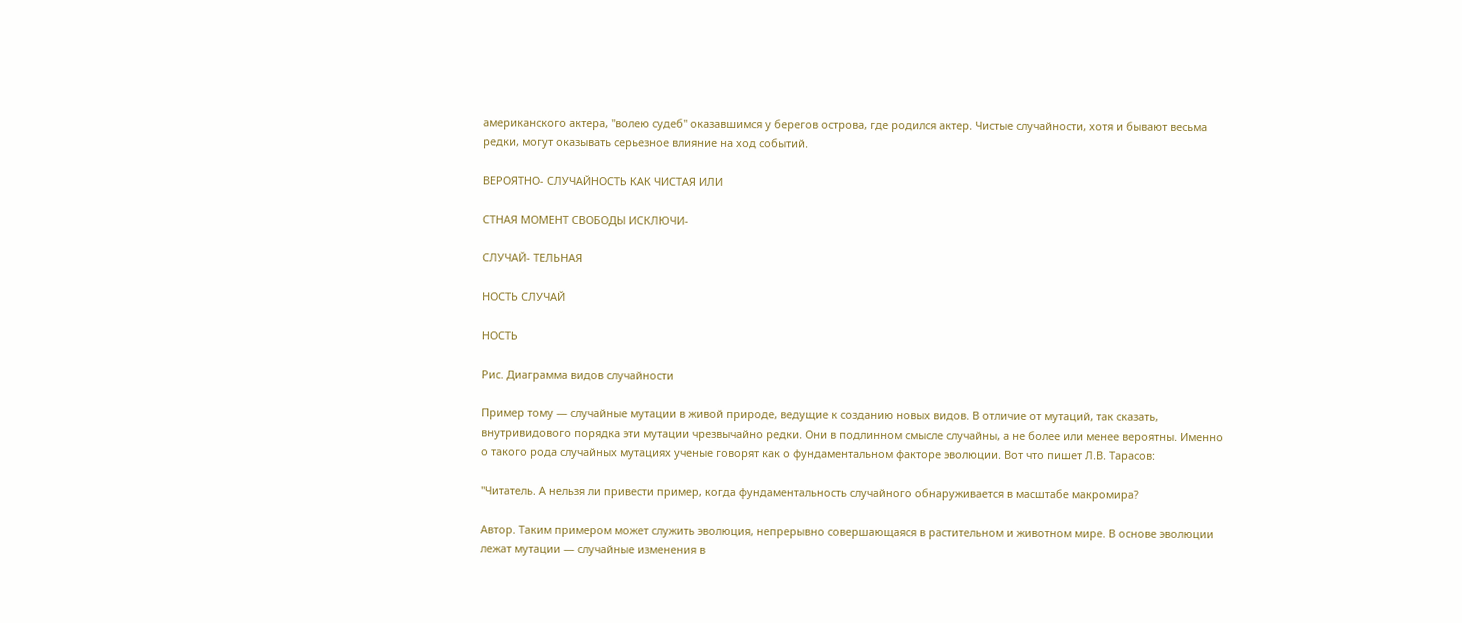американского актера, "волею судеб" оказавшимся у берегов острова, где родился актер. Чистые случайности, хотя и бывают весьма редки, могут оказывать серьезное влияние на ход событий.

ВЕРОЯТНО- СЛУЧАЙНОСТЬ КАК ЧИСТАЯ ИЛИ

СТНАЯ МОМЕНТ СВОБОДЫ ИСКЛЮЧИ-

СЛУЧАЙ- ТЕЛЬНАЯ

НОСТЬ СЛУЧАЙ

НОСТЬ

Рис. Диаграмма видов случайности

Пример тому — случайные мутации в живой природе, ведущие к созданию новых видов. В отличие от мутаций, так сказать, внутривидового порядка эти мутации чрезвычайно редки. Они в подлинном смысле случайны, а не более или менее вероятны. Именно о такого рода случайных мутациях ученые говорят как о фундаментальном факторе эволюции. Вот что пишет Л.В. Тарасов:

"Читатель. А нельзя ли привести пример, когда фундаментальность случайного обнаруживается в масштабе макромира?

Автор. Таким примером может служить эволюция, непрерывно совершающаяся в растительном и животном мире. В основе эволюции лежат мутации — случайные изменения в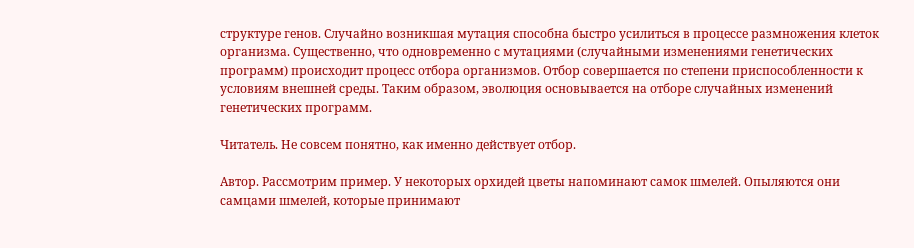структуре генов. Случайно возникшая мутация способна быстро усилиться в процессе размножения клеток организма. Существенно, что одновременно с мутациями (случайными изменениями генетических программ) происходит процесс отбора организмов. Отбор совершается по степени приспособленности к условиям внешней среды. Таким образом, эволюция основывается на отборе случайных изменений генетических программ.

Читатель. Не совсем понятно, как именно действует отбор.

Автор. Рассмотрим пример. У некоторых орхидей цветы напоминают самок шмелей. Опыляются они самцами шмелей, которые принимают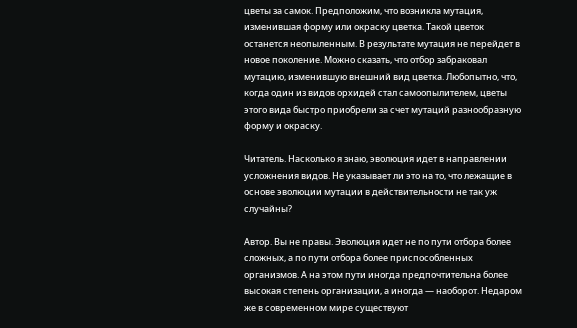цветы за самок. Предположим, что возникла мутация, изменившая форму или окраску цветка. Такой цветок останется неопыленным. В результате мутация не перейдет в новое поколение. Можно сказать, что отбор забраковал мутацию, изменившую внешний вид цветка. Любопытно, что, когда один из видов орхидей стал самоопылителем, цветы этого вида быстро приобрели за счет мутаций разнообразную форму и окраску.

Читатель. Насколько я знаю, эволюция идет в направлении усложнения видов. Не указывает ли это на то, что лежащие в основе эволюции мутации в действительности не так уж случайны?

Автор. Вы не правы. Эволюция идет не по пути отбора более сложных, а по пути отбора более приспособленных организмов. А на этом пути иногда предпочтительна более высокая степень организации, а иногда — наоборот. Недаром же в современном мире существуют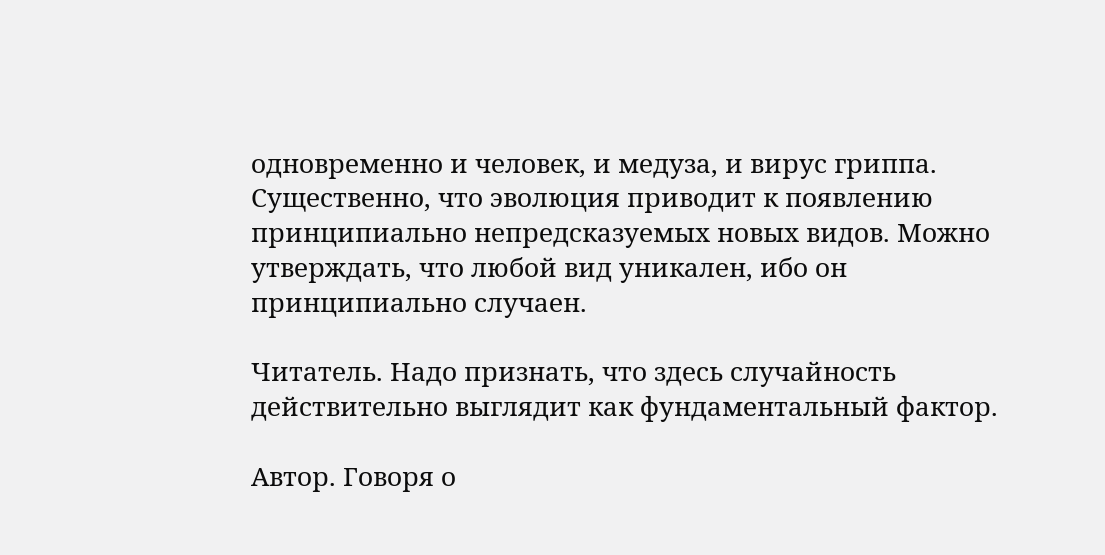одновременно и человек, и медуза, и вирус гриппа. Существенно, что эволюция приводит к появлению принципиально непредсказуемых новых видов. Можно утверждать, что любой вид уникален, ибо он принципиально случаен.

Читатель. Надо признать, что здесь случайность действительно выглядит как фундаментальный фактор.

Автор. Говоря о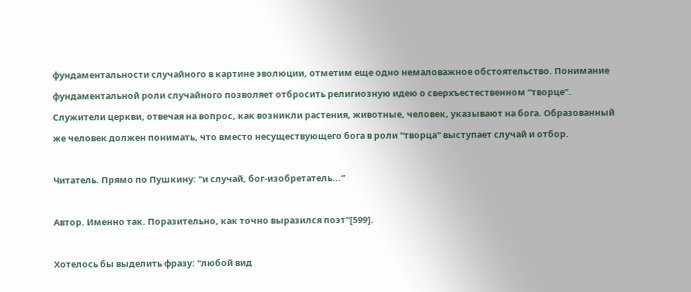фундаментальности случайного в картине эволюции, отметим еще одно немаловажное обстоятельство. Понимание фундаментальной роли случайного позволяет отбросить религиозную идею о сверхъестественном “творце”. Служители церкви, отвечая на вопрос, как возникли растения, животные, человек, указывают на бога. Образованный же человек должен понимать, что вместо несуществующего бога в роли "творца" выступает случай и отбор.

Читатель. Прямо по Пушкину: "и случай, бог-изобретатель...”

Автор. Именно так. Поразительно, как точно выразился поэт"[599].

Хотелось бы выделить фразу: "любой вид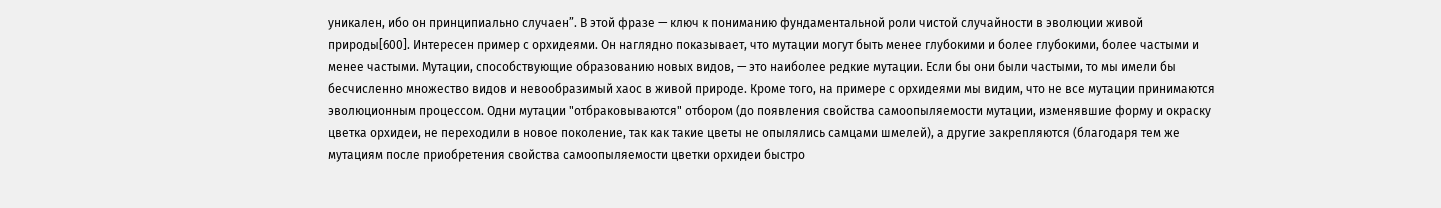уникален, ибо он принципиально случаен”. В этой фразе — ключ к пониманию фундаментальной роли чистой случайности в эволюции живой природы[600]. Интересен пример с орхидеями. Он наглядно показывает, что мутации могут быть менее глубокими и более глубокими, более частыми и менее частыми. Мутации, способствующие образованию новых видов, — это наиболее редкие мутации. Если бы они были частыми, то мы имели бы бесчисленно множество видов и невообразимый хаос в живой природе. Кроме того, на примере с орхидеями мы видим, что не все мутации принимаются эволюционным процессом. Одни мутации "отбраковываются" отбором (до появления свойства самоопыляемости мутации, изменявшие форму и окраску цветка орхидеи, не переходили в новое поколение, так как такие цветы не опылялись самцами шмелей), а другие закрепляются (благодаря тем же мутациям после приобретения свойства самоопыляемости цветки орхидеи быстро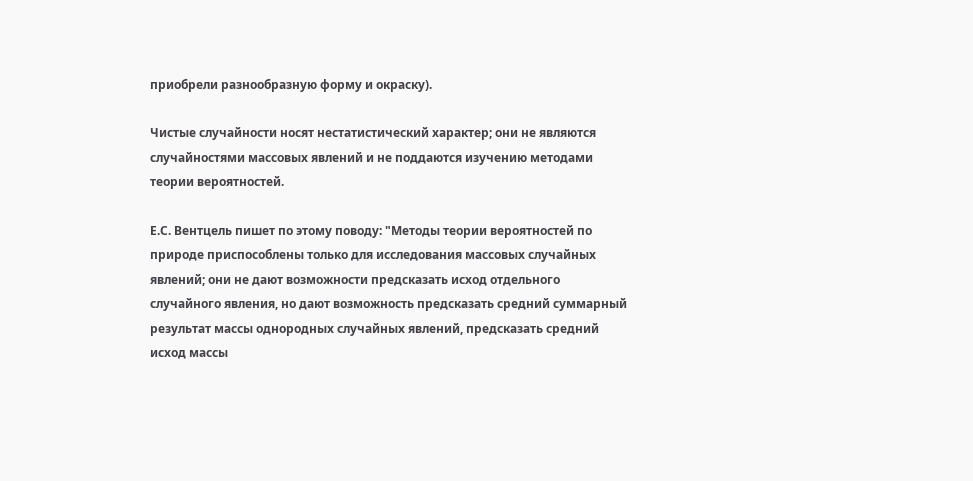приобрели разнообразную форму и окраску).

Чистые случайности носят нестатистический характер; они не являются случайностями массовых явлений и не поддаются изучению методами теории вероятностей.

Е.С. Вентцель пишет по этому поводу: "Методы теории вероятностей по природе приспособлены только для исследования массовых случайных явлений; они не дают возможности предсказать исход отдельного случайного явления, но дают возможность предсказать средний суммарный результат массы однородных случайных явлений, предсказать средний исход массы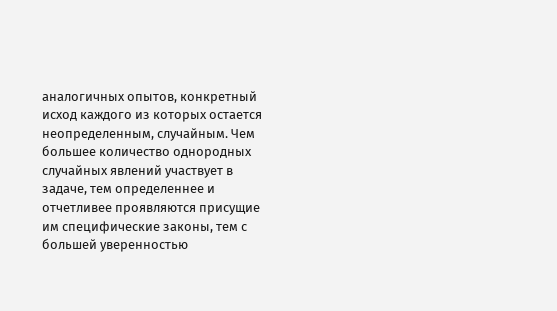аналогичных опытов, конкретный исход каждого из которых остается неопределенным, случайным. Чем большее количество однородных случайных явлений участвует в задаче, тем определеннее и отчетливее проявляются присущие им специфические законы, тем с большей уверенностью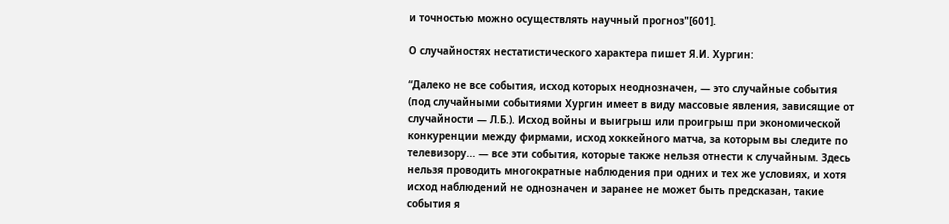и точностью можно осуществлять научный прогноз"[601].

О случайностях нестатистического характера пишет Я.И. Xургин:

“Далеко не все события, исход которых неоднозначен, — это случайные события (под случайными событиями Xургин имеет в виду массовые явления, зависящие от случайности — Л.Б.). Исход войны и выигрыш или проигрыш при экономической конкуренции между фирмами, исход хоккейного матча, за которым вы следите по телевизору... — все эти события, которые также нельзя отнести к случайным. Здесь нельзя проводить многократные наблюдения при одних и тех же условиях, и хотя исход наблюдений не однозначен и заранее не может быть предсказан, такие события я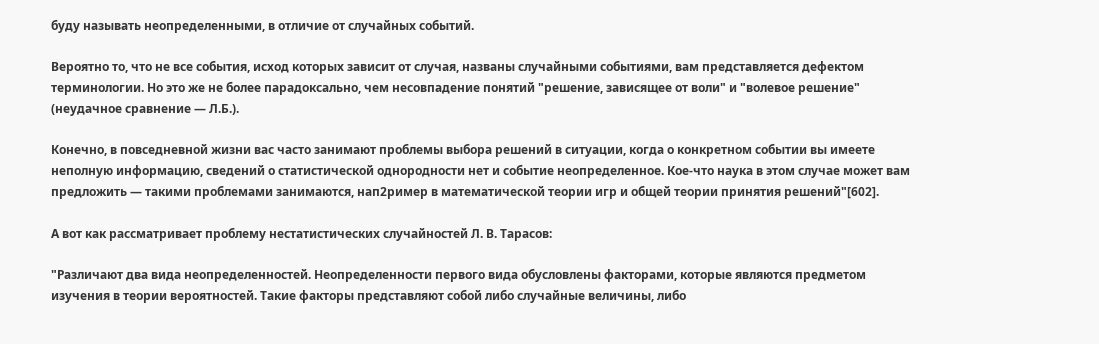буду называть неопределенными, в отличие от случайных событий.

Вероятно то, что не все события, исход которых зависит от случая, названы случайными событиями, вам представляется дефектом терминологии. Но это же не более парадоксально, чем несовпадение понятий "решение, зависящее от воли" и "волевое решение" (неудачное сравнение — Л.Б.).

Конечно, в повседневной жизни вас часто занимают проблемы выбора решений в ситуации, когда о конкретном событии вы имеете неполную информацию, сведений о статистической однородности нет и событие неопределенное. Кое-что наука в этом случае может вам предложить — такими проблемами занимаются, нап2ример в математической теории игр и общей теории принятия решений"[602].

А вот как рассматривает проблему нестатистических случайностей Л. В. Тарасов:

"Различают два вида неопределенностей. Неопределенности первого вида обусловлены факторами, которые являются предметом изучения в теории вероятностей. Такие факторы представляют собой либо случайные величины, либо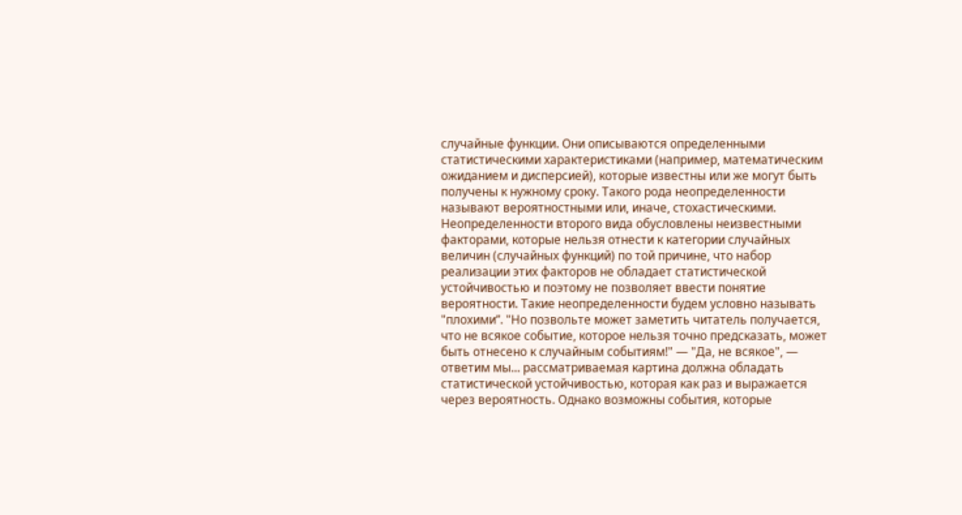случайные функции. Они описываются определенными статистическими характеристиками (например, математическим ожиданием и дисперсией), которые известны или же могут быть получены к нужному сроку. Такого рода неопределенности называют вероятностными или, иначе, стохастическими. Неопределенности второго вида обусловлены неизвестными факторами, которые нельзя отнести к категории случайных величин (случайных функций) по той причине, что набор реализации этих факторов не обладает статистической устойчивостью и поэтому не позволяет ввести понятие вероятности. Такие неопределенности будем условно называть "плохими”. "Но позвольте может заметить читатель получается, что не всякое событие, которое нельзя точно предсказать, может быть отнесено к случайным событиям!" — "Да, не всякое", — ответим мы... рассматриваемая картина должна обладать статистической устойчивостью, которая как раз и выражается через вероятность. Однако возможны события, которые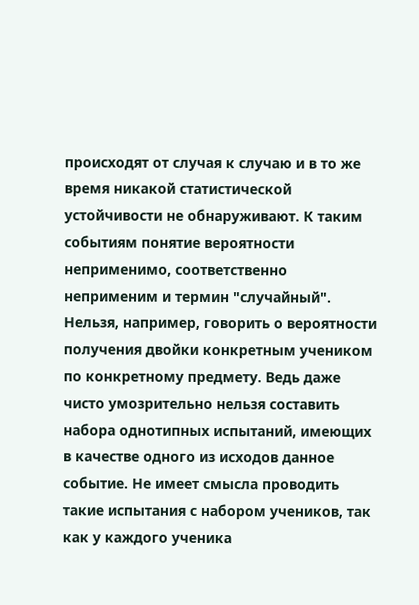происходят от случая к случаю и в то же время никакой статистической устойчивости не обнаруживают. К таким событиям понятие вероятности неприменимо, соответственно неприменим и термин "случайный". Нельзя, например, говорить о вероятности получения двойки конкретным учеником по конкретному предмету. Ведь даже чисто умозрительно нельзя составить набора однотипных испытаний, имеющих в качестве одного из исходов данное событие. Не имеет смысла проводить такие испытания с набором учеников, так как у каждого ученика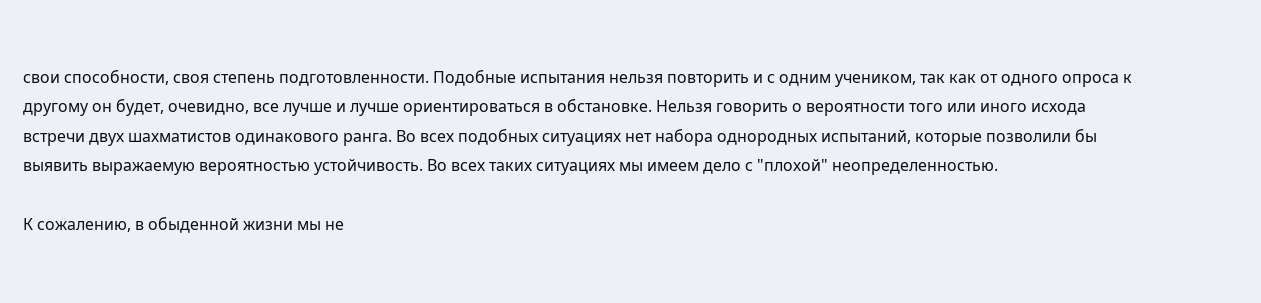свои способности, своя степень подготовленности. Подобные испытания нельзя повторить и с одним учеником, так как от одного опроса к другому он будет, очевидно, все лучше и лучше ориентироваться в обстановке. Нельзя говорить о вероятности того или иного исхода встречи двух шахматистов одинакового ранга. Во всех подобных ситуациях нет набора однородных испытаний, которые позволили бы выявить выражаемую вероятностью устойчивость. Во всех таких ситуациях мы имеем дело с "плохой" неопределенностью.

К сожалению, в обыденной жизни мы не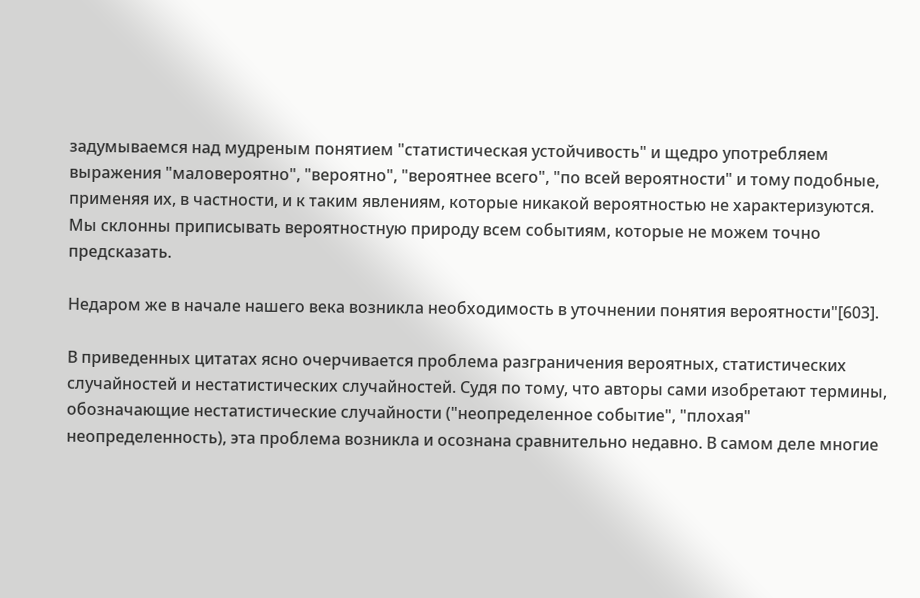задумываемся над мудреным понятием "статистическая устойчивость" и щедро употребляем выражения "маловероятно", "вероятно", "вероятнее всего", "по всей вероятности" и тому подобные, применяя их, в частности, и к таким явлениям, которые никакой вероятностью не характеризуются. Мы склонны приписывать вероятностную природу всем событиям, которые не можем точно предсказать.

Недаром же в начале нашего века возникла необходимость в уточнении понятия вероятности"[603].

В приведенных цитатах ясно очерчивается проблема разграничения вероятных, статистических случайностей и нестатистических случайностей. Судя по тому, что авторы сами изобретают термины, обозначающие нестатистические случайности ("неопределенное событие", "плохая" неопределенность), эта проблема возникла и осознана сравнительно недавно. В самом деле многие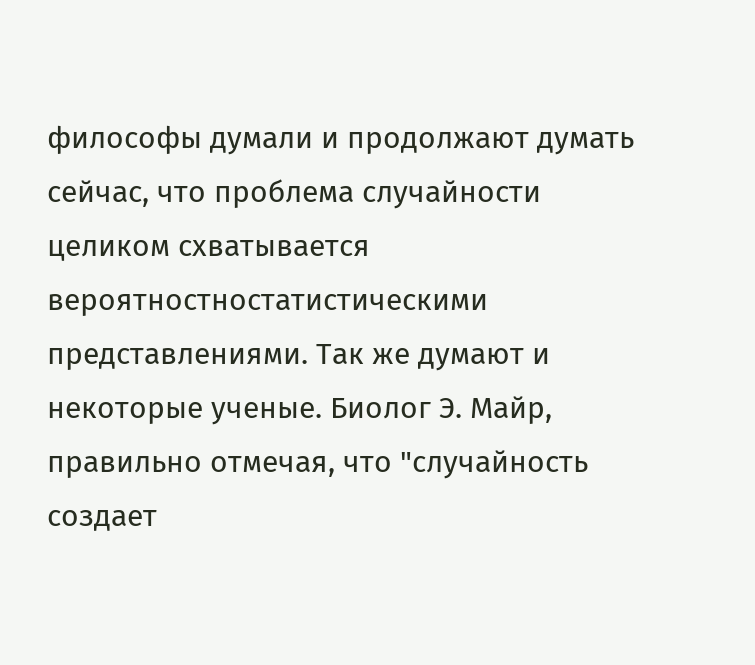философы думали и продолжают думать сейчас, что проблема случайности целиком схватывается вероятностностатистическими представлениями. Так же думают и некоторые ученые. Биолог Э. Майр, правильно отмечая, что "случайность создает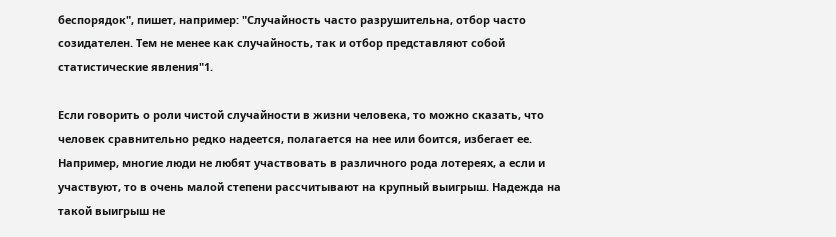беспорядок", пишет, например: "Случайность часто разрушительна, отбор часто созидателен. Тем не менее как случайность, так и отбор представляют собой статистические явления"1.

Если говорить о роли чистой случайности в жизни человека, то можно сказать, что человек сравнительно редко надеется, полагается на нее или боится, избегает ее. Например, многие люди не любят участвовать в различного рода лотереях, а если и участвуют, то в очень малой степени рассчитывают на крупный выигрыш. Надежда на такой выигрыш не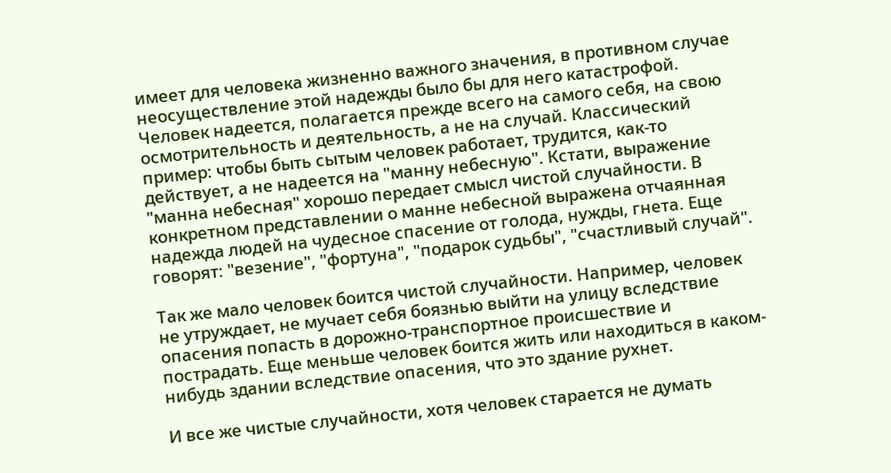имеет для человека жизненно важного значения, в противном случае неосуществление этой надежды было бы для него катастрофой. Человек надеется, полагается прежде всего на самого себя, на свою осмотрительность и деятельность, а не на случай. Классический пример: чтобы быть сытым человек работает, трудится, как-то действует, а не надеется на "манну небесную". Кстати, выражение "манна небесная" хорошо передает смысл чистой случайности. В конкретном представлении о манне небесной выражена отчаянная надежда людей на чудесное спасение от голода, нужды, гнета. Еще говорят: "везение", "фортуна", "подарок судьбы", "счастливый случай".

Так же мало человек боится чистой случайности. Например, человек не утруждает, не мучает себя боязнью выйти на улицу вследствие опасения попасть в дорожно-транспортное происшествие и пострадать. Еще меньше человек боится жить или находиться в каком-нибудь здании вследствие опасения, что это здание рухнет.

И все же чистые случайности, хотя человек старается не думать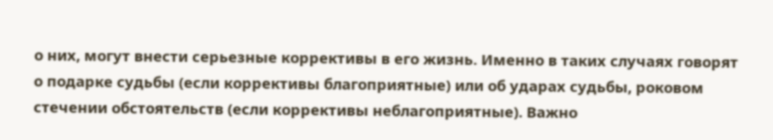о них, могут внести серьезные коррективы в его жизнь. Именно в таких случаях говорят о подарке судьбы (если коррективы благоприятные) или об ударах судьбы, роковом стечении обстоятельств (если коррективы неблагоприятные). Важно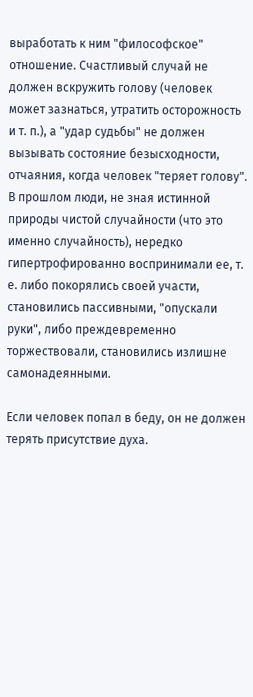выработать к ним "философское" отношение. Счастливый случай не должен вскружить голову (человек может зазнаться, утратить осторожность и т. п.), а "удар судьбы" не должен вызывать состояние безысходности, отчаяния, когда человек "теряет голову". В прошлом люди, не зная истинной природы чистой случайности (что это именно случайность), нередко гипертрофированно воспринимали ее, т. е. либо покорялись своей участи, становились пассивными, "опускали руки", либо преждевременно торжествовали, становились излишне самонадеянными.

Если человек попал в беду, он не должен терять присутствие духа.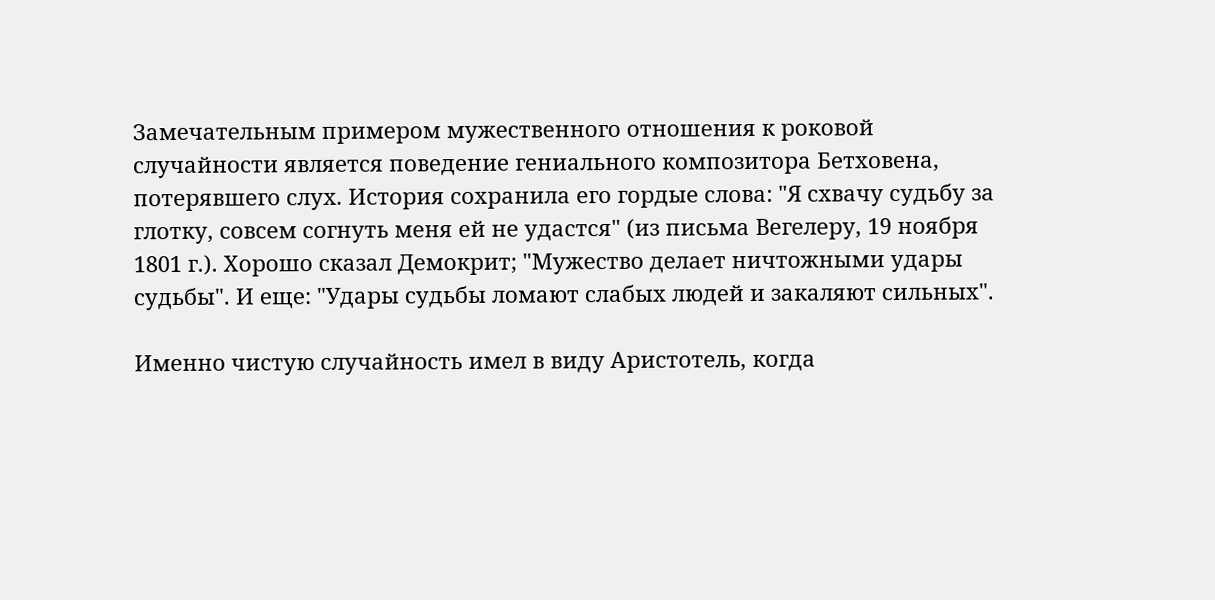Замечательным примером мужественного отношения к роковой случайности является поведение гениального композитора Бетховена, потерявшего слух. История сохранила его гордые слова: "Я схвачу судьбу за глотку, совсем согнуть меня ей не удастся" (из письма Вегелеру, 19 ноября 1801 г.). Xорошо сказал Демокрит; "Мужество делает ничтожными удары судьбы". И еще: "Удары судьбы ломают слабых людей и закаляют сильных".

Именно чистую случайность имел в виду Аристотель, когда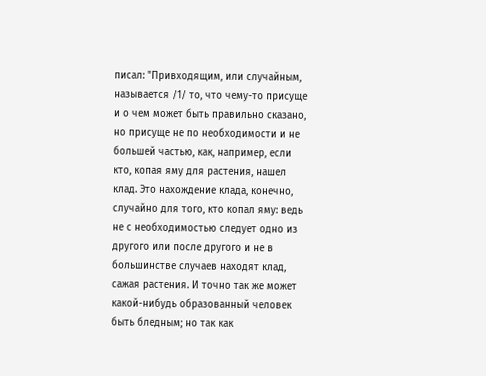писал: "Привходящим, или случайным, называется /1/ то, что чему-то присуще и о чем может быть правильно сказано, но присуще не по необходимости и не большей частью, как, например, если кто, копая яму для растения, нашел клад. Это нахождение клада, конечно, случайно для того, кто копал яму: ведь не с необходимостью следует одно из другого или после другого и не в большинстве случаев находят клад, сажая растения. И точно так же может какой-нибудь образованный человек быть бледным; но так как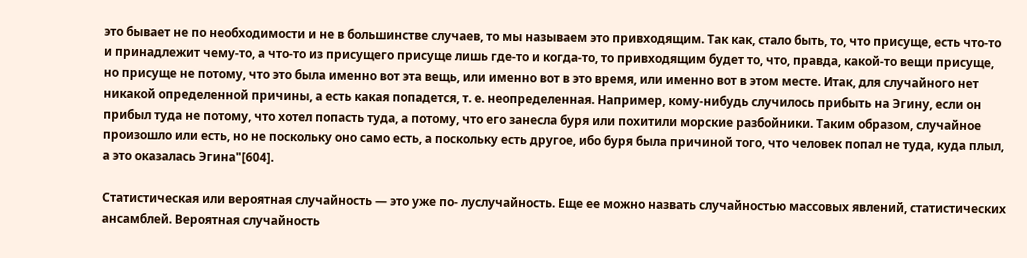это бывает не по необходимости и не в большинстве случаев, то мы называем это привходящим. Так как, стало быть, то, что присуще, есть что-то и принадлежит чему-то, а что-то из присущего присуще лишь где-то и когда-то, то привходящим будет то, что, правда, какой-то вещи присуще, но присуще не потому, что это была именно вот эта вещь, или именно вот в это время, или именно вот в этом месте. Итак, для случайного нет никакой определенной причины, а есть какая попадется, т. е. неопределенная. Например, кому-нибудь случилось прибыть на Эгину, если он прибыл туда не потому, что хотел попасть туда, а потому, что его занесла буря или похитили морские разбойники. Таким образом, случайное произошло или есть, но не поскольку оно само есть, а поскольку есть другое, ибо буря была причиной того, что человек попал не туда, куда плыл, а это оказалась Эгина"[604].

Статистическая или вероятная случайность — это уже по- луслучайность. Еще ее можно назвать случайностью массовых явлений, статистических ансамблей. Вероятная случайность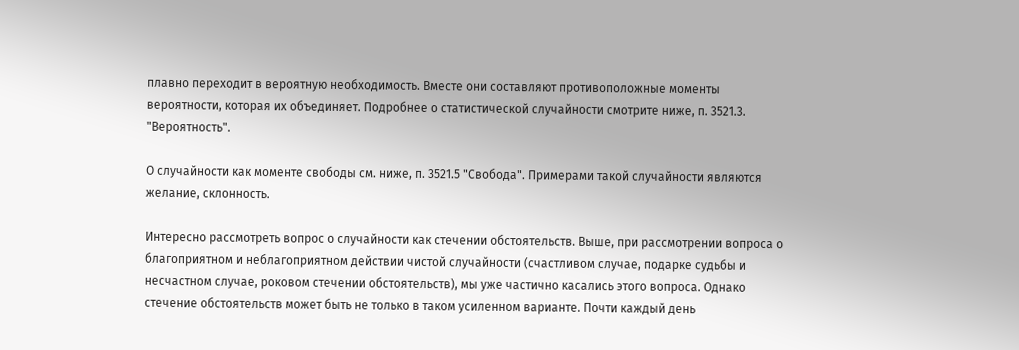плавно переходит в вероятную необходимость. Вместе они составляют противоположные моменты вероятности, которая их объединяет. Подробнее о статистической случайности смотрите ниже, п. 3521.3. "Вероятность".

О случайности как моменте свободы см. ниже, п. 3521.5 "Свобода". Примерами такой случайности являются желание, склонность.

Интересно рассмотреть вопрос о случайности как стечении обстоятельств. Выше, при рассмотрении вопроса о благоприятном и неблагоприятном действии чистой случайности (счастливом случае, подарке судьбы и несчастном случае, роковом стечении обстоятельств), мы уже частично касались этого вопроса. Однако стечение обстоятельств может быть не только в таком усиленном варианте. Почти каждый день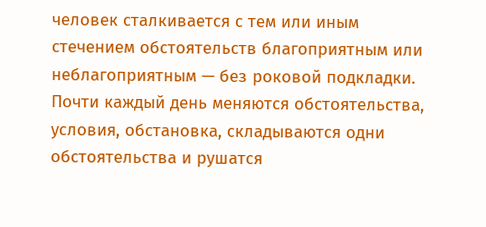человек сталкивается с тем или иным стечением обстоятельств благоприятным или неблагоприятным — без роковой подкладки. Почти каждый день меняются обстоятельства, условия, обстановка, складываются одни обстоятельства и рушатся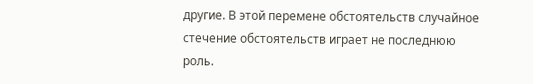другие. В этой перемене обстоятельств случайное стечение обстоятельств играет не последнюю роль.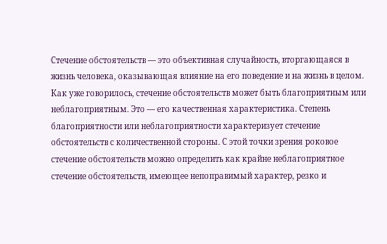Стечение обстоятельств — это объективная случайность, вторгающаяся в жизнь человека, оказывающая влияние на его поведение и на жизнь в целом. Как уже говорилось, стечение обстоятельств может быть благоприятным или неблагоприятным. Это — его качественная характеристика. Степень благоприятности или неблагоприятности характеризует стечение обстоятельств с количественной стороны. С этой точки зрения роковое стечение обстоятельств можно определить как крайне неблагоприятное стечение обстоятельств, имеющее непоправимый характер, резко и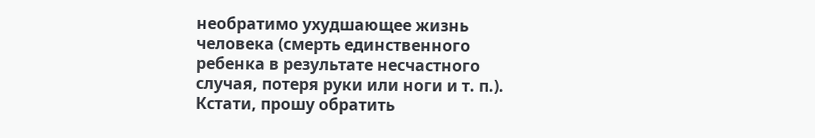необратимо ухудшающее жизнь человека (смерть единственного ребенка в результате несчастного случая, потеря руки или ноги и т. п.). Кстати, прошу обратить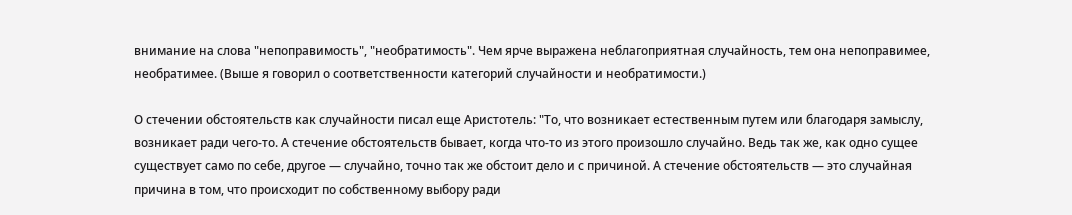внимание на слова "непоправимость", "необратимость". Чем ярче выражена неблагоприятная случайность, тем она непоправимее, необратимее. (Выше я говорил о соответственности категорий случайности и необратимости.)

О стечении обстоятельств как случайности писал еще Аристотель: "То, что возникает естественным путем или благодаря замыслу, возникает ради чего-то. А стечение обстоятельств бывает, когда что-то из этого произошло случайно. Ведь так же, как одно сущее существует само по себе, другое — случайно, точно так же обстоит дело и с причиной. А стечение обстоятельств — это случайная причина в том, что происходит по собственному выбору ради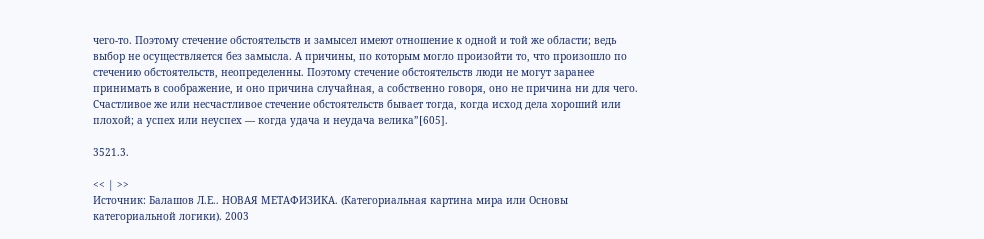чего-то. Поэтому стечение обстоятельств и замысел имеют отношение к одной и той же области; ведь выбор не осуществляется без замысла. А причины, по которым могло произойти то, что произошло по стечению обстоятельств, неопределенны. Поэтому стечение обстоятельств люди не могут заранее принимать в соображение, и оно причина случайная, а собственно говоря, оно не причина ни для чего. Счастливое же или несчастливое стечение обстоятельств бывает тогда, когда исход дела хороший или плохой; а успех или неуспех — когда удача и неудача велика”[605].

3521.3.

<< | >>
Источник: Балашов Л.Е.. НОВАЯ МЕТАФИЗИКА. (Категориальная картина мира или Основы категориальной логики). 2003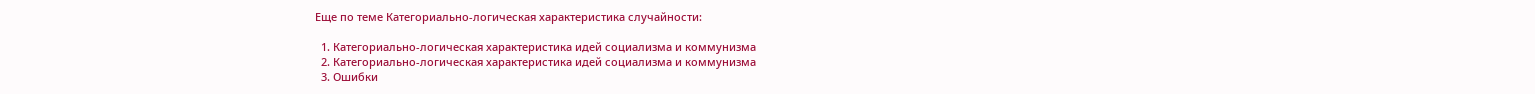Еще по теме Категориально-логическая характеристика случайности:

  1. Категориально-логическая характеристика идей социализма и коммунизма
  2. Категориально-логическая характеристика идей социализма и коммунизма
  3. Ошибки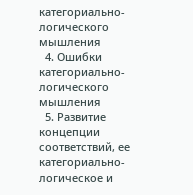категориально-логического мышления
  4. Ошибки категориально-логического мышления
  5. Развитие концепции соответствий, ее категориально-логическое и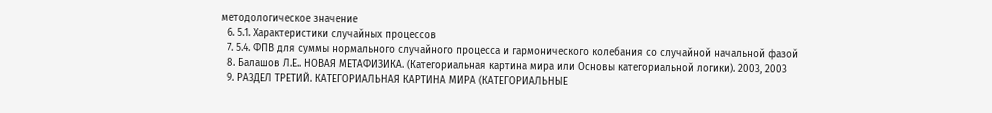методологическое значение
  6. 5.1. Характеристики случайных процессов
  7. 5.4. ФПВ для суммы нормального случайного процесса и гармонического колебания со случайной начальной фазой
  8. Балашов Л.Е.. НОВАЯ МЕТАФИЗИКА. (Категориальная картина мира или Основы категориальной логики). 2003, 2003
  9. РА3ДЕЛ ТРЕТИЙ. КАТЕГОРИАЛЬНАЯ КАРТИНА МИРА (КАТЕГОРИАЛЬНЫЕ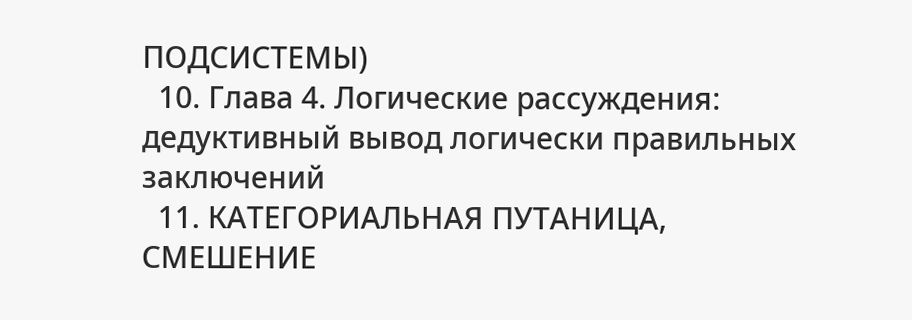ПОДСИСТЕМЫ)
  10. Глава 4. Логические рассуждения: дедуктивный вывод логически правильных заключений
  11. КАТЕГОРИАЛЬНАЯ ПУТАНИЦА, СМЕШЕНИЕ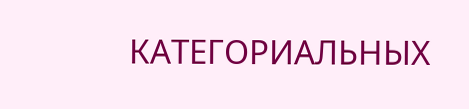КАТЕГОРИАЛЬНЫХ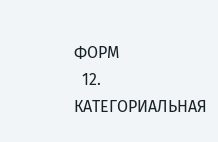ФОРМ
  12. КАТЕГОРИАЛЬНАЯ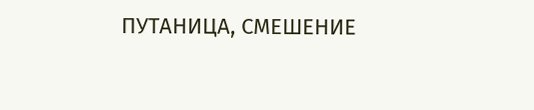ПУТАНИЦА, СМЕШЕНИЕ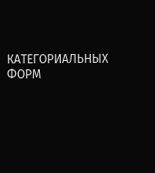КАТЕГОРИАЛЬНЫХ ФОРМ